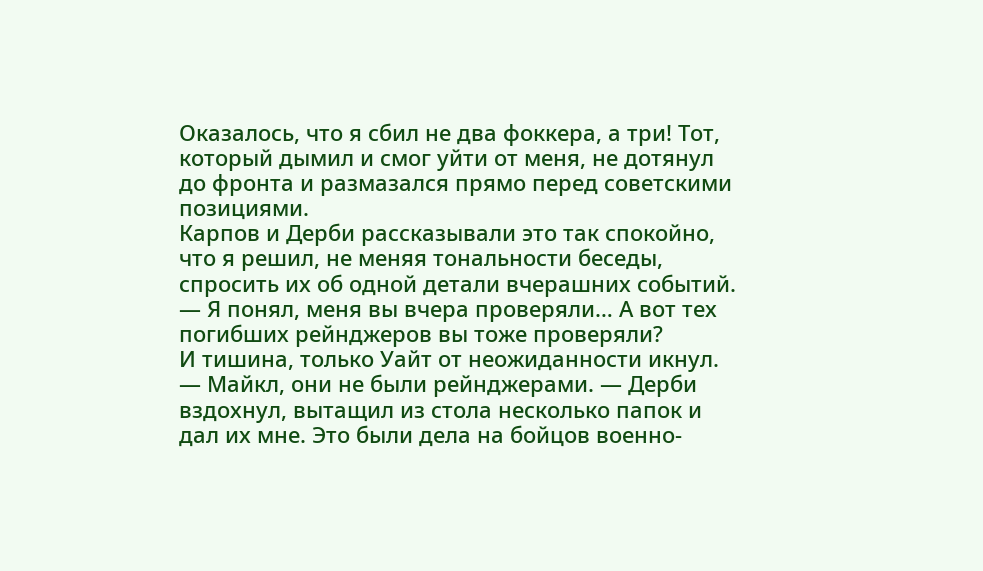Оказалось, что я сбил не два фоккера, а три! Тот, который дымил и смог уйти от меня, не дотянул до фронта и размазался прямо перед советскими позициями.
Карпов и Дерби рассказывали это так спокойно, что я решил, не меняя тональности беседы, спросить их об одной детали вчерашних событий.
— Я понял, меня вы вчера проверяли… А вот тех погибших рейнджеров вы тоже проверяли?
И тишина, только Уайт от неожиданности икнул.
— Майкл, они не были рейнджерами. — Дерби вздохнул, вытащил из стола несколько папок и дал их мне. Это были дела на бойцов военно-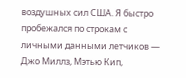воздушных сил США. Я быстро пробежался по строкам с личными данными летчиков — Джо Миллз, Мэтью Кип,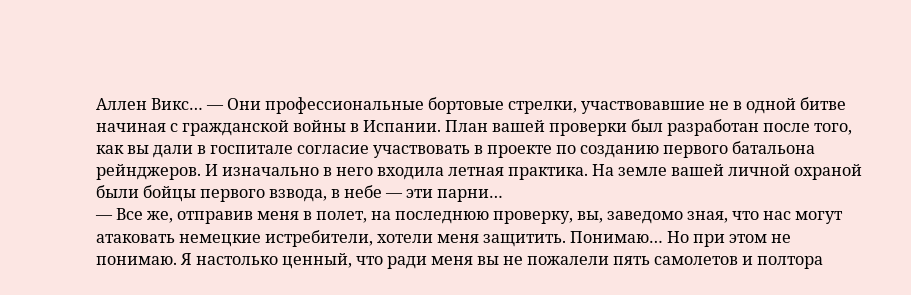Аллен Викс… — Они профессиональные бортовые стрелки, участвовавшие не в одной битве начиная с гражданской войны в Испании. План вашей проверки был разработан после того, как вы дали в госпитале согласие участвовать в проекте по созданию первого батальона рейнджеров. И изначально в него входила летная практика. На земле вашей личной охраной были бойцы первого взвода, в небе — эти парни…
— Все же, отправив меня в полет, на последнюю проверку, вы, заведомо зная, что нас могут атаковать немецкие истребители, хотели меня защитить. Понимаю… Но при этом не понимаю. Я настолько ценный, что ради меня вы не пожалели пять самолетов и полтора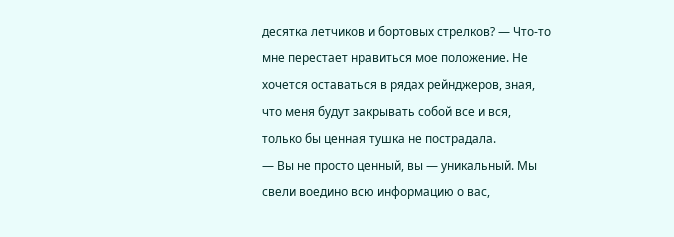десятка летчиков и бортовых стрелков? — Что-то мне перестает нравиться мое положение. Не хочется оставаться в рядах рейнджеров, зная, что меня будут закрывать собой все и вся, только бы ценная тушка не пострадала.
— Вы не просто ценный, вы — уникальный. Мы свели воедино всю информацию о вас,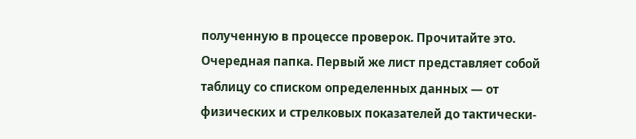полученную в процессе проверок. Прочитайте это.
Очередная папка. Первый же лист представляет собой таблицу со списком определенных данных — от физических и стрелковых показателей до тактически-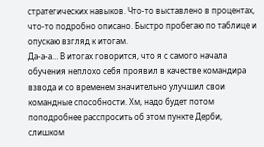стратегических навыков. Что-то выставлено в процентах, что-то подробно описано. Быстро пробегаю по таблице и опускаю взгляд к итогам.
Да-а-а… В итогах говорится, что я с самого начала обучения неплохо себя проявил в качестве командира взвода и со временем значительно улучшил свои командные способности. Хм, надо будет потом поподробнее расспросить об этом пункте Дерби, слишком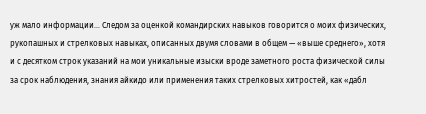уж мало информации… Следом за оценкой командирских навыков говорится о моих физических, рукопашных и стрелковых навыках, описанных двумя словами в общем — «выше среднего», хотя и с десятком строк указаний на мои уникальные изыски вроде заметного роста физической силы за срок наблюдения, знания айкидо или применения таких стрелковых хитростей, как «дабл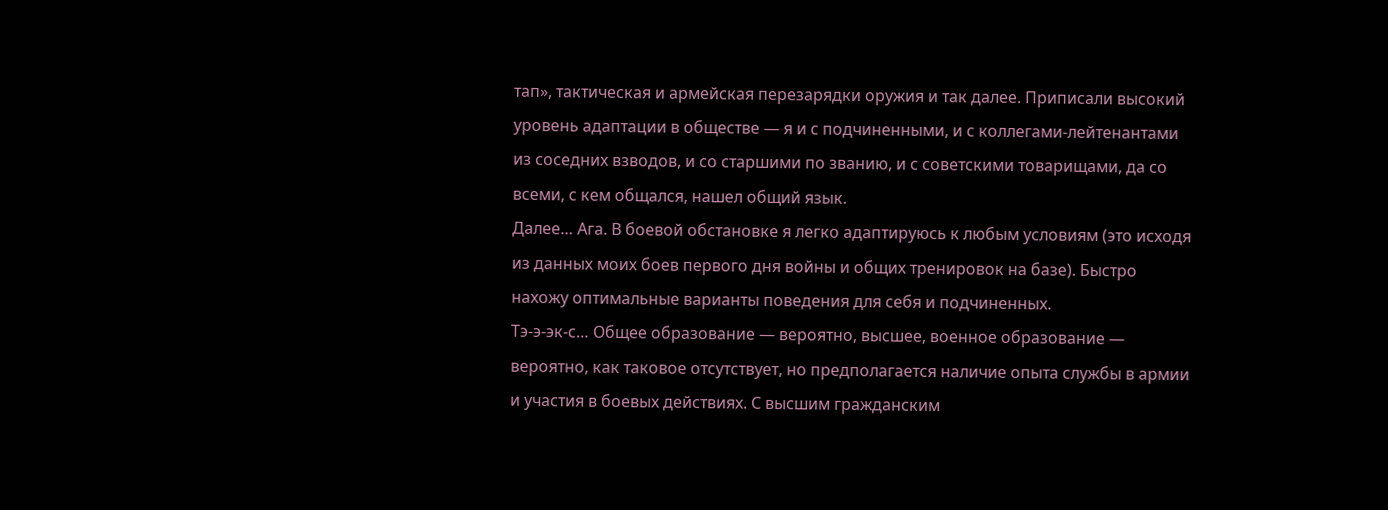тап», тактическая и армейская перезарядки оружия и так далее. Приписали высокий уровень адаптации в обществе — я и с подчиненными, и с коллегами-лейтенантами из соседних взводов, и со старшими по званию, и с советскими товарищами, да со всеми, с кем общался, нашел общий язык.
Далее… Ага. В боевой обстановке я легко адаптируюсь к любым условиям (это исходя из данных моих боев первого дня войны и общих тренировок на базе). Быстро нахожу оптимальные варианты поведения для себя и подчиненных.
Тэ-э-эк-с… Общее образование — вероятно, высшее, военное образование — вероятно, как таковое отсутствует, но предполагается наличие опыта службы в армии и участия в боевых действиях. С высшим гражданским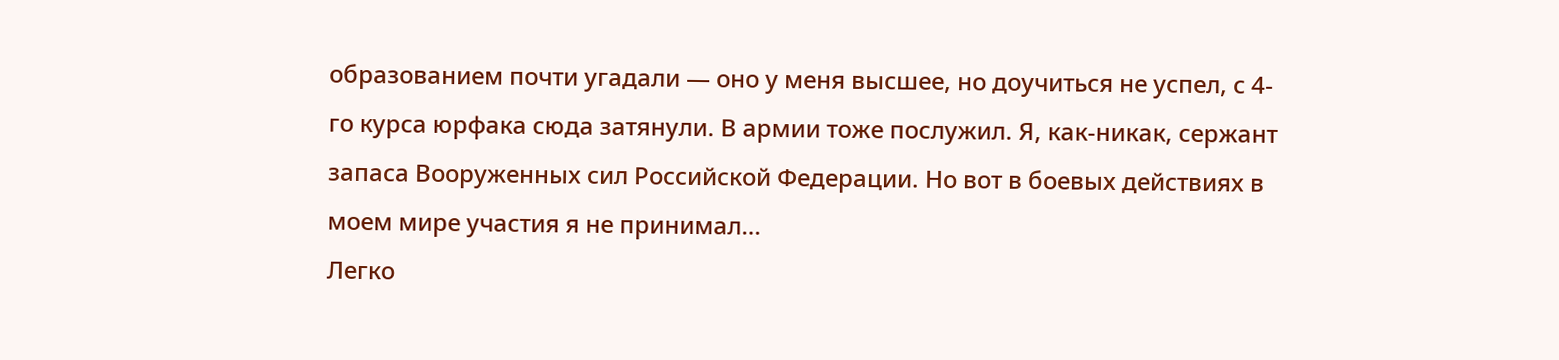образованием почти угадали — оно у меня высшее, но доучиться не успел, с 4-го курса юрфака сюда затянули. В армии тоже послужил. Я, как-никак, сержант запаса Вооруженных сил Российской Федерации. Но вот в боевых действиях в моем мире участия я не принимал…
Легко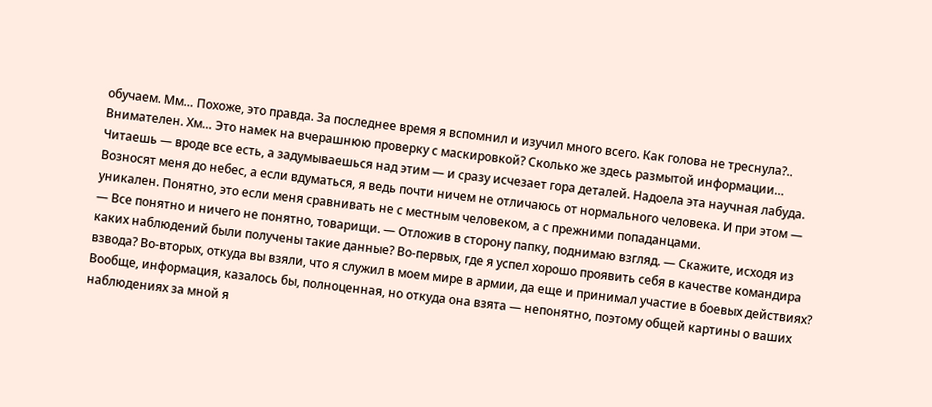обучаем. Мм… Похоже, это правда. За последнее время я вспомнил и изучил много всего. Как голова не треснула?..
Внимателен. Хм… Это намек на вчерашнюю проверку с маскировкой? Сколько же здесь размытой информации… Читаешь — вроде все есть, а задумываешься над этим — и сразу исчезает гора деталей. Надоела эта научная лабуда. Возносят меня до небес, а если вдуматься, я ведь почти ничем не отличаюсь от нормального человека. И при этом — уникален. Понятно, это если меня сравнивать не с местным человеком, а с прежними попаданцами.
— Все понятно и ничего не понятно, товарищи. — Отложив в сторону папку, поднимаю взгляд. — Скажите, исходя из каких наблюдений были получены такие данные? Во-первых, где я успел хорошо проявить себя в качестве командира взвода? Во-вторых, откуда вы взяли, что я служил в моем мире в армии, да еще и принимал участие в боевых действиях? Вообще, информация, казалось бы, полноценная, но откуда она взята — непонятно, поэтому общей картины о ваших наблюдениях за мной я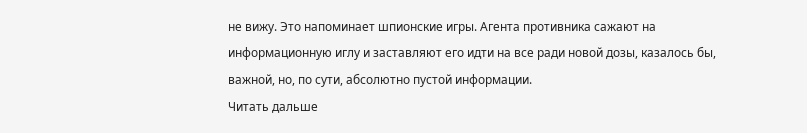не вижу. Это напоминает шпионские игры. Агента противника сажают на информационную иглу и заставляют его идти на все ради новой дозы, казалось бы, важной, но, по сути, абсолютно пустой информации.
Читать дальше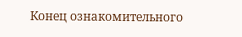Конец ознакомительного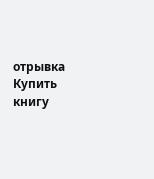отрывка
Купить книгу